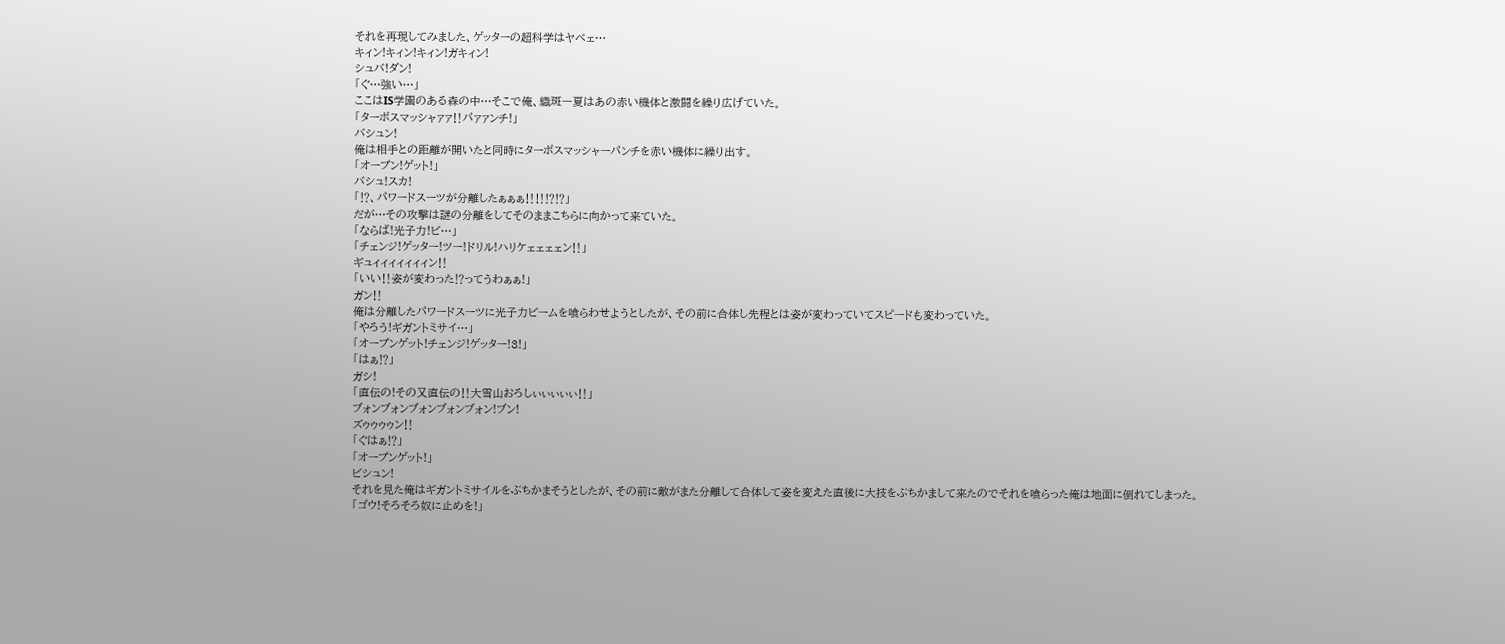それを再現してみました、ゲッターの超科学はヤベェ…
キィン!キィン!キィン!ガキィン!
シュバ!ダン!
「ぐ…強い…」
ここはIS学園のある森の中…そこで俺、織斑一夏はあの赤い機体と激闘を繰り広げていた。
「ターボスマッシャァァ‼パァァンチ!」
バシュン!
俺は相手との距離が開いたと同時にターボスマッシャーパンチを赤い機体に繰り出す。
「オープン!ゲット!」
バシュ!スカ!
「⁉、パワードスーツが分離したぁぁぁ‼‼⁉⁉」
だが…その攻撃は謎の分離をしてそのままこちらに向かって来ていた。
「ならば!光子力!ビ…」
「チェンジ!ゲッター!ツー!ドリル!ハリケェェェェン‼」
ギュィィィィィィィン‼
「いい‼姿が変わった⁉ってうわぁぁ!」
ガン‼
俺は分離したパワードスーツに光子力ビームを喰らわせようとしたが、その前に合体し先程とは姿が変わっていてスピードも変わっていた。
「やろう!ギガントミサイ…」
「オープンゲット!チェンジ!ゲッター!3!」
「はぁ⁉」
ガシ!
「直伝の!その又直伝の‼大雪山おろしぃぃぃぃぃ‼」
ブォンブォンブォンブォンブォン!ブン!
ズゥゥゥゥン‼
「ぐはぁ⁉」
「オープンゲット!」
ビシュン!
それを見た俺はギガントミサイルをぶちかまそうとしたが、その前に敵がまた分離して合体して姿を変えた直後に大技をぶちかまして来たのでそれを喰らった俺は地面に倒れてしまった。
「ゴウ!そろそろ奴に止めを!」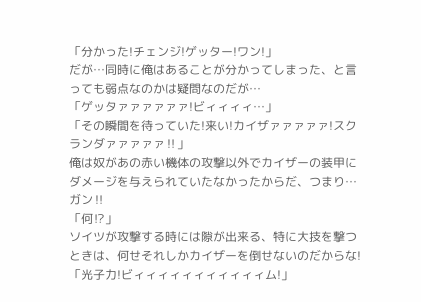「分かった!チェンジ!ゲッター!ワン!」
だが…同時に俺はあることが分かってしまった、と言っても弱点なのかは疑問なのだが…
「ゲッタァァァァァァ!ビィィィィ…」
「その瞬間を待っていた!来い!カイザァァァァァ!スクランダァァァァァ‼」
俺は奴があの赤い機体の攻撃以外でカイザーの装甲にダメージを与えられていたなかったからだ、つまり…
ガン‼
「何⁉」
ソイツが攻撃する時には隙が出来る、特に大技を撃つときは、何せそれしかカイザーを倒せないのだからな!
「光子力!ビィィィィィィィィィィィム!」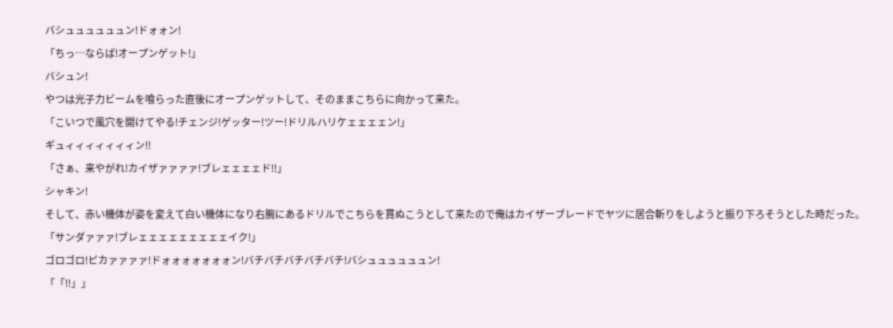バシュュュュュュン!ドォォン!
「ちっ…ならば!オープンゲット!」
バシュン!
やつは光子力ビームを喰らった直後にオープンゲットして、そのままこちらに向かって来た。
「こいつで風穴を開けてやる!チェンジ!ゲッター!ツー!ドリルハリケェェェェン!」
ギュィィィィィィィン‼
「さぁ、来やがれ!カイザァァァァ!ブレェェェェド‼」
シャキン!
そして、赤い機体が姿を変えて白い機体になり右腕にあるドリルでこちらを貫ぬこうとして来たので俺はカイザーブレードでヤツに居合斬りをしようと振り下ろそうとした時だった。
「サンダァァァ!ブレェェェェェェェェェイク!」
ゴロゴロ!ピカァァァァ!ドォォォォォォォン!バチバチバチバチバチ!バシュュュュュュン!
「「‼」」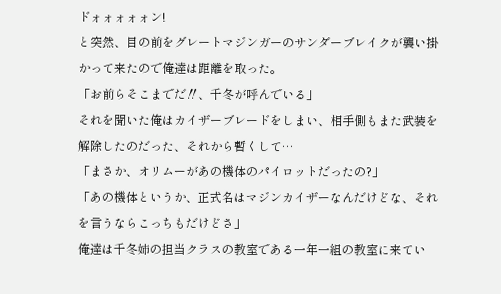ドォォォォォン!
と突然、目の前をグレートマジンガーのサンダーブレイクが襲い掛かって来たので俺達は距離を取った。
「お前らそこまでだ‼、千冬が呼んでいる」
それを聞いた俺はカイザーブレードをしまい、相手側もまた武装を解除したのだった、それから暫くして…
「まさか、オリムーがあの機体のパイロットだったの?」
「あの機体というか、正式名はマジンカイザーなんだけどな、それを言うならこっちもだけどさ」
俺達は千冬姉の担当クラスの教室である一年一組の教室に来てい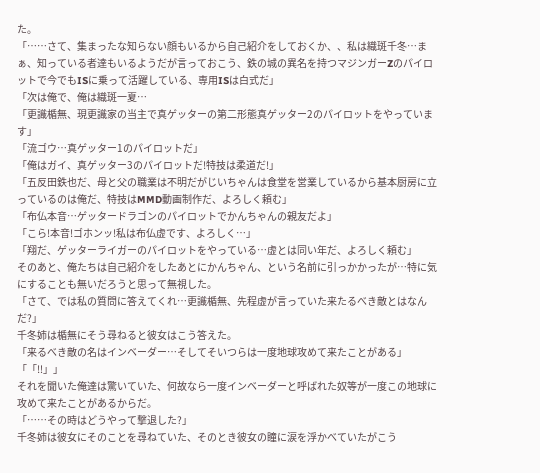た。
「……さて、集まったな知らない顔もいるから自己紹介をしておくか、、私は織斑千冬…まぁ、知っている者達もいるようだが言っておこう、鉄の城の異名を持つマジンガーZのパイロットで今でもISに乗って活躍している、専用ISは白式だ」
「次は俺で、俺は織斑一夏…
「更識楯無、現更識家の当主で真ゲッターの第二形態真ゲッター2のパイロットをやっています」
「流ゴウ…真ゲッター1のパイロットだ」
「俺はガイ、真ゲッター3のパイロットだ!特技は柔道だ!」
「五反田鉄也だ、母と父の職業は不明だがじいちゃんは食堂を営業しているから基本厨房に立っているのは俺だ、特技はMMD動画制作だ、よろしく頼む」
「布仏本音…ゲッタードラゴンのパイロットでかんちゃんの親友だよ」
「こら!本音!ゴホンッ!私は布仏虚です、よろしく…」
「翔だ、ゲッターライガーのパイロットをやっている…虚とは同い年だ、よろしく頼む」
そのあと、俺たちは自己紹介をしたあとにかんちゃん、という名前に引っかかったが…特に気にすることも無いだろうと思って無視した。
「さて、では私の質問に答えてくれ…更識楯無、先程虚が言っていた来たるべき敵とはなんだ?」
千冬姉は楯無にそう尋ねると彼女はこう答えた。
「来るべき敵の名はインベーダー…そしてそいつらは一度地球攻めて来たことがある」
「「‼」」
それを聞いた俺達は驚いていた、何故なら一度インベーダーと呼ばれた奴等が一度この地球に攻めて来たことがあるからだ。
「……その時はどうやって撃退した?」
千冬姉は彼女にそのことを尋ねていた、そのとき彼女の瞳に涙を浮かべていたがこう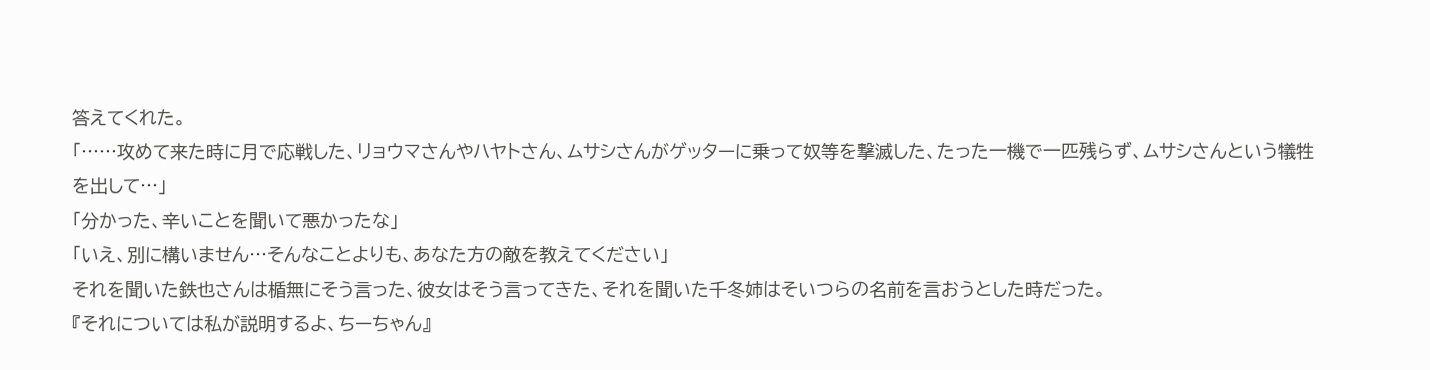答えてくれた。
「……攻めて来た時に月で応戦した、リョウマさんやハヤトさん、ムサシさんがゲッターに乗って奴等を撃滅した、たった一機で一匹残らず、ムサシさんという犠牲を出して…」
「分かった、辛いことを聞いて悪かったな」
「いえ、別に構いません…そんなことよりも、あなた方の敵を教えてください」
それを聞いた鉄也さんは楯無にそう言った、彼女はそう言ってきた、それを聞いた千冬姉はそいつらの名前を言おうとした時だった。
『それについては私が説明するよ、ちーちゃん』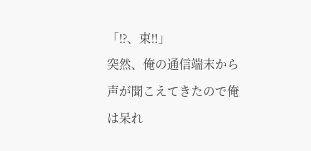「⁉、束‼」
突然、俺の通信端末から声が聞こえてきたので俺は呆れ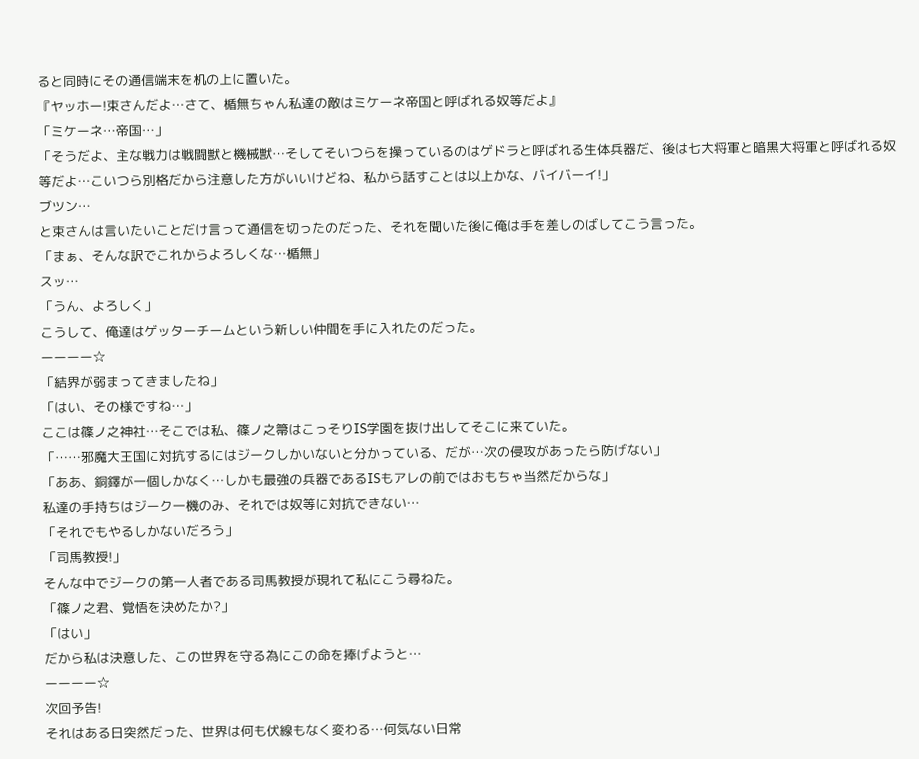ると同時にその通信端末を机の上に置いた。
『ヤッホー!束さんだよ…さて、楯無ちゃん私達の敵はミケーネ帝国と呼ばれる奴等だよ』
「ミケーネ…帝国…」
「そうだよ、主な戦力は戦闘獣と機械獣…そしてそいつらを操っているのはゲドラと呼ばれる生体兵器だ、後は七大将軍と暗黒大将軍と呼ばれる奴等だよ…こいつら別格だから注意した方がいいけどね、私から話すことは以上かな、バイバーイ!」
ブツン…
と束さんは言いたいことだけ言って通信を切ったのだった、それを聞いた後に俺は手を差しのばしてこう言った。
「まぁ、そんな訳でこれからよろしくな…楯無」
スッ…
「うん、よろしく」
こうして、俺達はゲッターチームという新しい仲間を手に入れたのだった。
ーーーー☆
「結界が弱まってきましたね」
「はい、その様ですね…」
ここは篠ノ之神社…そこでは私、篠ノ之箒はこっそりIS学園を抜け出してそこに来ていた。
「……邪魔大王国に対抗するにはジークしかいないと分かっている、だが…次の侵攻があったら防げない」
「ああ、銅鐸が一個しかなく…しかも最強の兵器であるISもアレの前ではおもちゃ当然だからな」
私達の手持ちはジーク一機のみ、それでは奴等に対抗できない…
「それでもやるしかないだろう」
「司馬教授!」
そんな中でジークの第一人者である司馬教授が現れて私にこう尋ねた。
「篠ノ之君、覚悟を決めたか?」
「はい」
だから私は決意した、この世界を守る為にこの命を捧げようと…
ーーーー☆
次回予告!
それはある日突然だった、世界は何も伏線もなく変わる…何気ない日常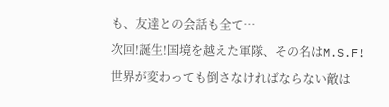も、友達との会話も全て…
次回!誕生!国境を越えた軍隊、その名はM.S.F!
世界が変わっても倒さなければならない敵は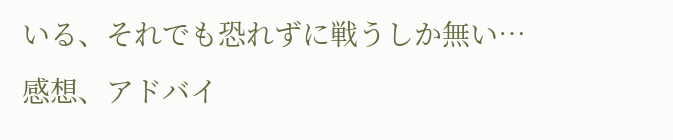いる、それでも恐れずに戦うしか無い…
感想、アドバイ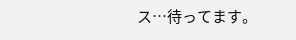ス…待ってます。